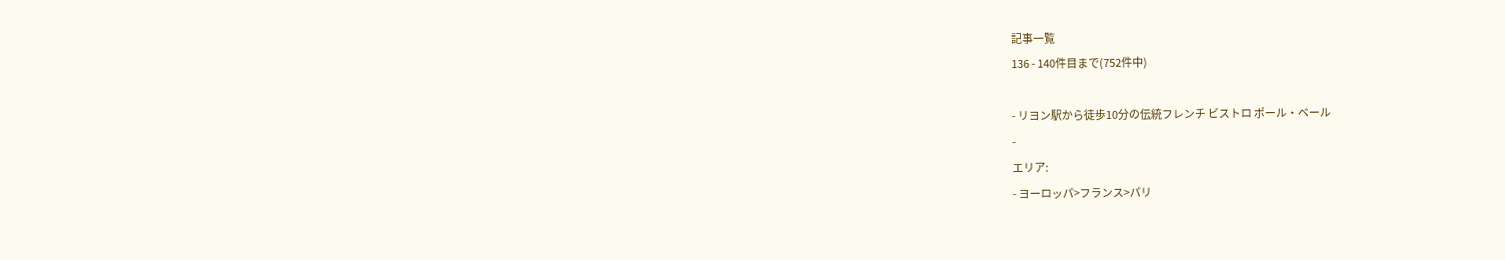記事一覧
136 - 140件目まで(752件中)

- リヨン駅から徒歩10分の伝統フレンチ ビストロ ポール・ベール
-
エリア:
- ヨーロッパ>フランス>パリ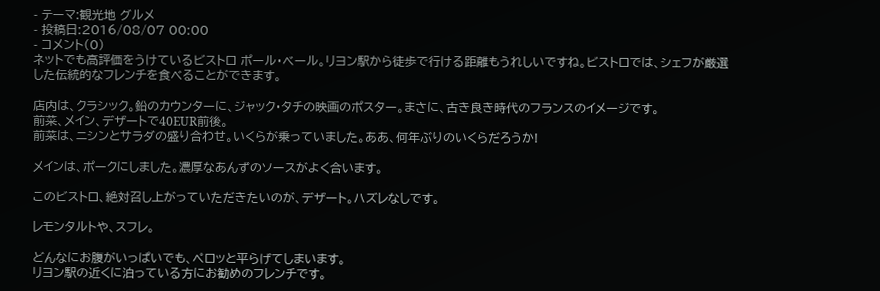- テーマ:観光地 グルメ
- 投稿日:2016/08/07 00:00
- コメント(0)
ネットでも高評価をうけているビストロ ポール・ベール。リヨン駅から徒歩で行ける距離もうれしいですね。ビストロでは、シェフが厳選した伝統的なフレンチを食べることができます。

店内は、クラシック。鉛のカウンターに、ジャック・タチの映画のポスター。まさに、古き良き時代のフランスのイメージです。
前菜、メイン、デザートで40EUR前後。
前菜は、ニシンとサラダの盛り合わせ。いくらが乗っていました。ああ、何年ぶりのいくらだろうか!

メインは、ポークにしました。濃厚なあんずのソースがよく合います。

このビストロ、絶対召し上がっていただきたいのが、デザート。ハズレなしです。

レモンタルトや、スフレ。

どんなにお腹がいっぱいでも、ペロッと平らげてしまいます。
リヨン駅の近くに泊っている方にお勧めのフレンチです。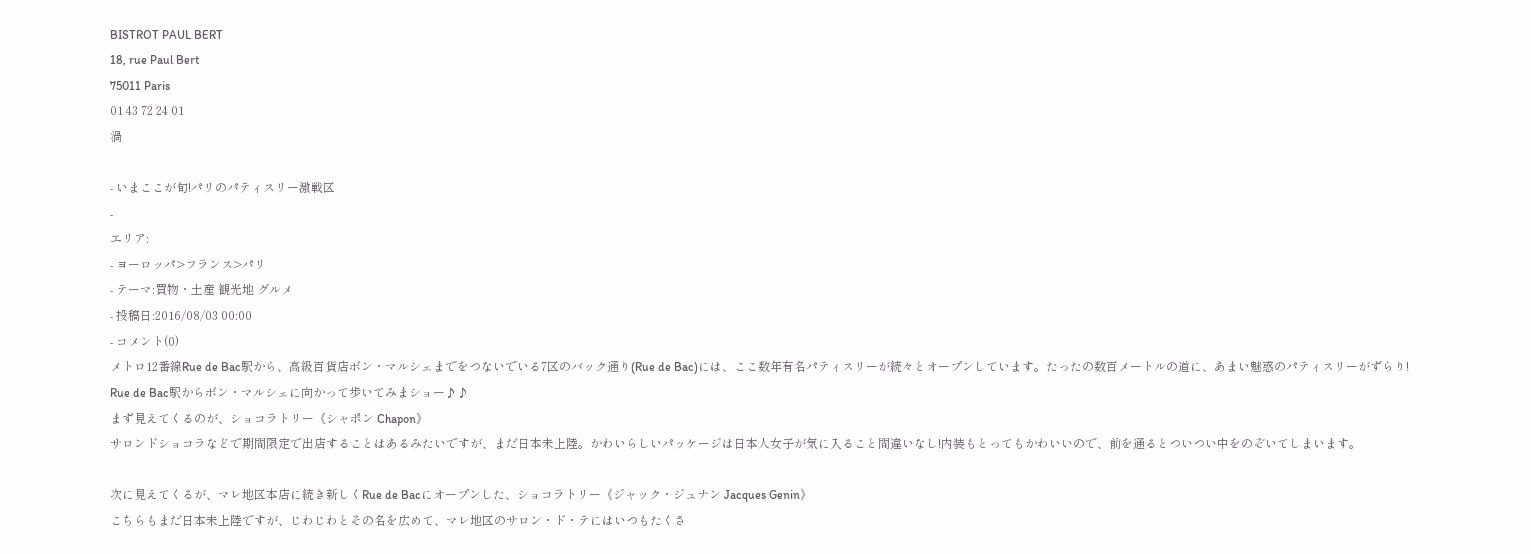BISTROT PAUL BERT
18, rue Paul Bert
75011 Paris
01 43 72 24 01
渦

- いまここが旬!パリのパティスリー激戦区
-
エリア:
- ヨーロッパ>フランス>パリ
- テーマ:買物・土産 観光地 グルメ
- 投稿日:2016/08/03 00:00
- コメント(0)
メトロ12番線Rue de Bac駅から、高級百貨店ボン・マルシェまでをつないでいる7区のバック通り(Rue de Bac)には、ここ数年有名パティスリーが続々とオープンしています。たったの数百メートルの道に、あまい魅惑のパティスリーがずらり!
Rue de Bac駅からボン・マルシェに向かって歩いてみまショー♪♪
まず見えてくるのが、ショコラトリー《シャポン Chapon》
サロンドショコラなどで期間限定で出店することはあるみたいですが、まだ日本未上陸。かわいらしいパッケージは日本人女子が気に入ること間違いなし!内装もとってもかわいいので、前を通るとついつい中をのぞいてしまいます。

次に見えてくるが、マレ地区本店に続き新しくRue de Bacにオープンした、ショコラトリー《ジャック・ジュナン Jacques Genin》
こちらもまだ日本未上陸ですが、じわじわとその名を広めて、マレ地区のサロン・ド・テにはいつもたくさ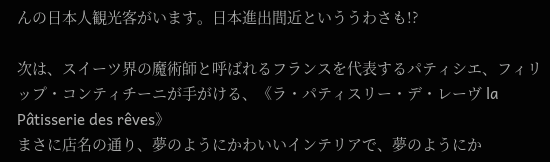んの日本人観光客がいます。日本進出間近といううわさも!?

次は、スイーツ界の魔術師と呼ばれるフランスを代表するパティシエ、フィリップ・コンティチーニが手がける、《ラ・パティスリー・デ・レーヴ la Pâtisserie des rêves》
まさに店名の通り、夢のようにかわいいインテリアで、夢のようにか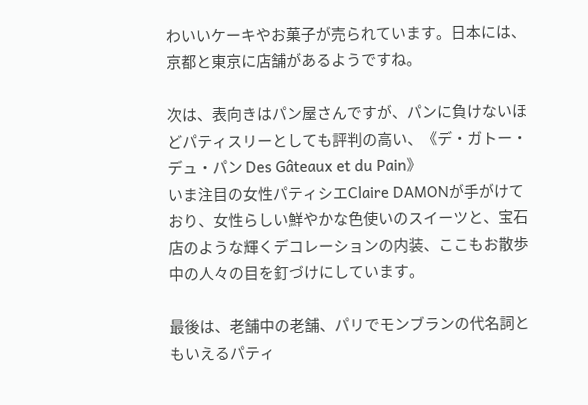わいいケーキやお菓子が売られています。日本には、京都と東京に店舗があるようですね。

次は、表向きはパン屋さんですが、パンに負けないほどパティスリーとしても評判の高い、《デ・ガトー・デュ・パン Des Gâteaux et du Pain》
いま注目の女性パティシエClaire DAMONが手がけており、女性らしい鮮やかな色使いのスイーツと、宝石店のような輝くデコレーションの内装、ここもお散歩中の人々の目を釘づけにしています。

最後は、老舗中の老舗、パリでモンブランの代名詞ともいえるパティ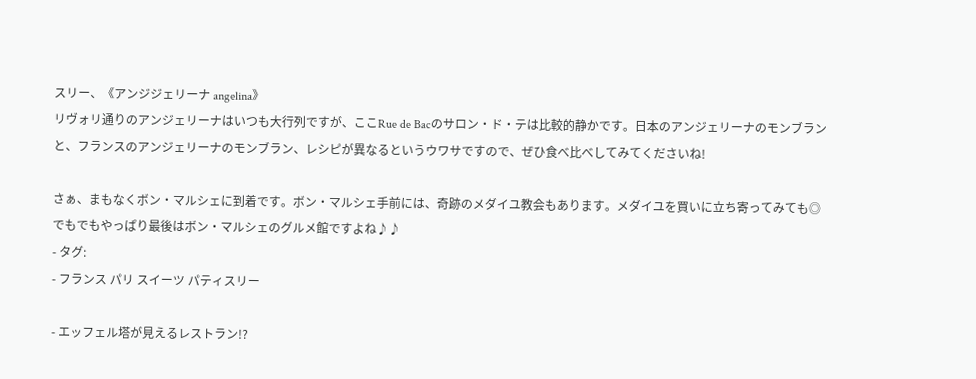スリー、《アンジジェリーナ angelina》
リヴォリ通りのアンジェリーナはいつも大行列ですが、ここRue de Bacのサロン・ド・テは比較的静かです。日本のアンジェリーナのモンブランと、フランスのアンジェリーナのモンブラン、レシピが異なるというウワサですので、ぜひ食べ比べしてみてくださいね!

さぁ、まもなくボン・マルシェに到着です。ボン・マルシェ手前には、奇跡のメダイユ教会もあります。メダイユを買いに立ち寄ってみても◎
でもでもやっぱり最後はボン・マルシェのグルメ館ですよね♪♪
- タグ:
- フランス パリ スイーツ パティスリー

- エッフェル塔が見えるレストラン!?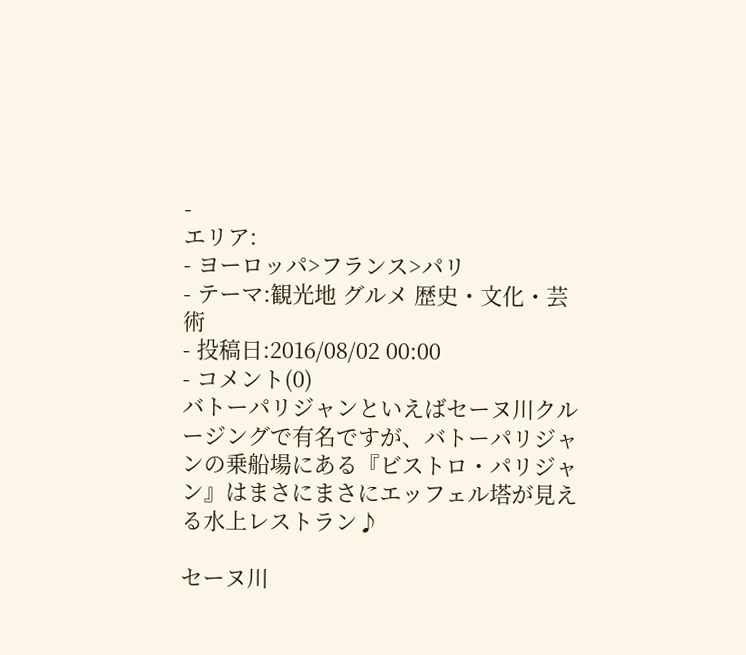-
エリア:
- ヨーロッパ>フランス>パリ
- テーマ:観光地 グルメ 歴史・文化・芸術
- 投稿日:2016/08/02 00:00
- コメント(0)
バトーパリジャンといえばセーヌ川クルージングで有名ですが、バトーパリジャンの乗船場にある『ビストロ・パリジャン』はまさにまさにエッフェル塔が見える水上レストラン♪

セーヌ川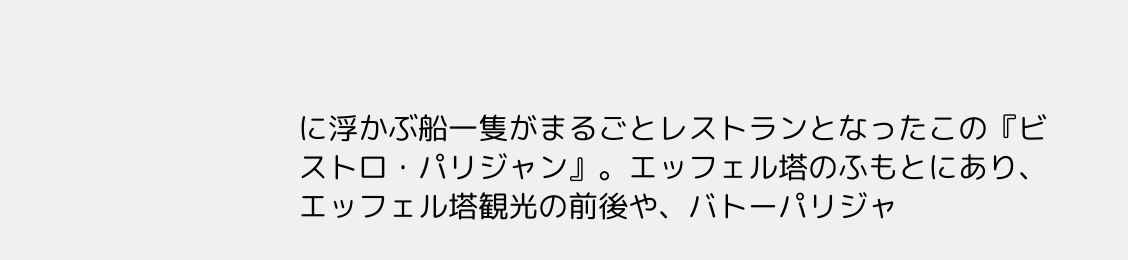に浮かぶ船一隻がまるごとレストランとなったこの『ビストロ・パリジャン』。エッフェル塔のふもとにあり、エッフェル塔観光の前後や、バトーパリジャ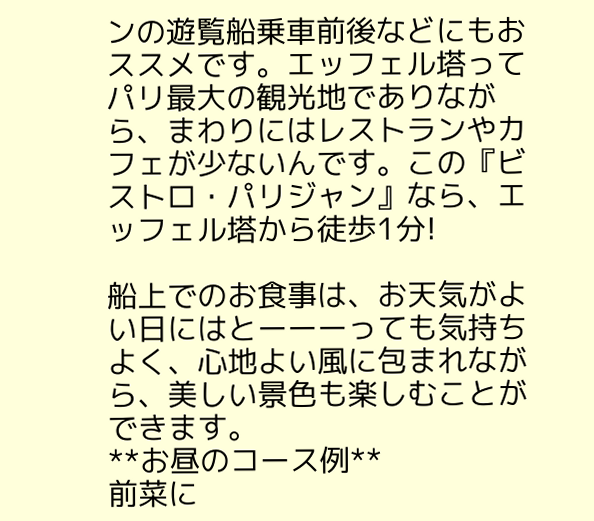ンの遊覧船乗車前後などにもおススメです。エッフェル塔ってパリ最大の観光地でありながら、まわりにはレストランやカフェが少ないんです。この『ビストロ・パリジャン』なら、エッフェル塔から徒歩1分!

船上でのお食事は、お天気がよい日にはとーーーっても気持ちよく、心地よい風に包まれながら、美しい景色も楽しむことができます。
**お昼のコース例**
前菜に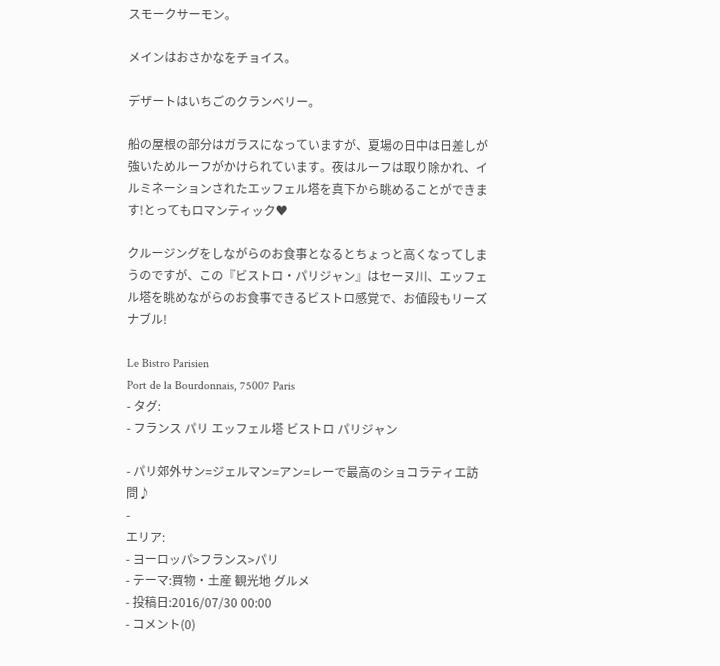スモークサーモン。

メインはおさかなをチョイス。

デザートはいちごのクランベリー。

船の屋根の部分はガラスになっていますが、夏場の日中は日差しが強いためルーフがかけられています。夜はルーフは取り除かれ、イルミネーションされたエッフェル塔を真下から眺めることができます!とってもロマンティック♥

クルージングをしながらのお食事となるとちょっと高くなってしまうのですが、この『ビストロ・パリジャン』はセーヌ川、エッフェル塔を眺めながらのお食事できるビストロ感覚で、お値段もリーズナブル!

Le Bistro Parisien
Port de la Bourdonnais, 75007 Paris
- タグ:
- フランス パリ エッフェル塔 ビストロ パリジャン

- パリ郊外サン=ジェルマン=アン=レーで最高のショコラティエ訪問♪
-
エリア:
- ヨーロッパ>フランス>パリ
- テーマ:買物・土産 観光地 グルメ
- 投稿日:2016/07/30 00:00
- コメント(0)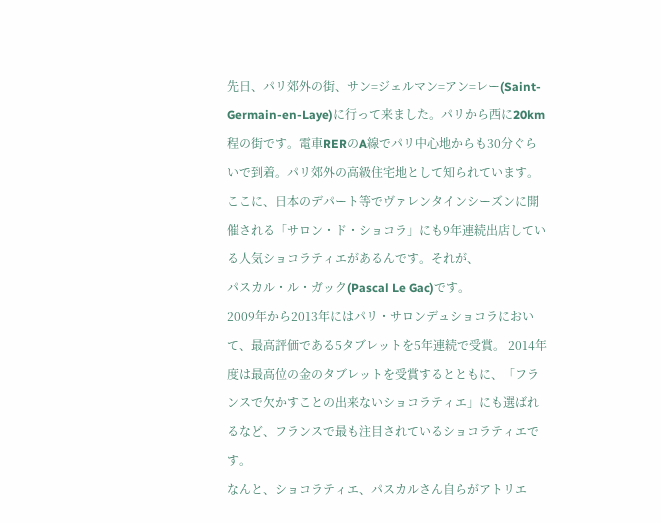先日、パリ郊外の街、サン=ジェルマン=アン=レー(Saint-Germain-en-Laye)に行って来ました。パリから西に20km程の街です。電車RERのA線でパリ中心地からも30分ぐらいで到着。パリ郊外の高級住宅地として知られています。
ここに、日本のデパート等でヴァレンタインシーズンに開催される「サロン・ド・ショコラ」にも9年連続出店している人気ショコラティエがあるんです。それが、
パスカル・ル・ガック(Pascal Le Gac)です。
2009年から2013年にはパリ・サロンデュショコラにおいて、最高評価である5タブレットを5年連続で受賞。 2014年度は最高位の金のタブレットを受賞するとともに、「フランスで欠かすことの出来ないショコラティエ」にも選ばれるなど、フランスで最も注目されているショコラティエです。
なんと、ショコラティエ、パスカルさん自らがアトリエ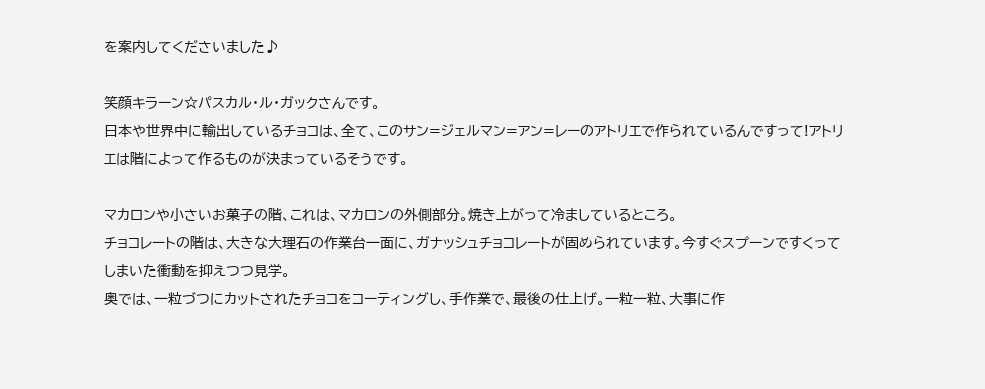を案内してくださいました♪

笑顔キラーン☆パスカル・ル・ガックさんです。
日本や世界中に輸出しているチョコは、全て、このサン=ジェルマン=アン=レーのアトリエで作られているんですって!アトリエは階によって作るものが決まっているそうです。

マカロンや小さいお菓子の階、これは、マカロンの外側部分。焼き上がって冷ましているところ。
チョコレートの階は、大きな大理石の作業台一面に、ガナッシュチョコレートが固められています。今すぐスプーンですくってしまいた衝動を抑えつつ見学。
奥では、一粒づつにカットされたチョコをコーティングし、手作業で、最後の仕上げ。一粒一粒、大事に作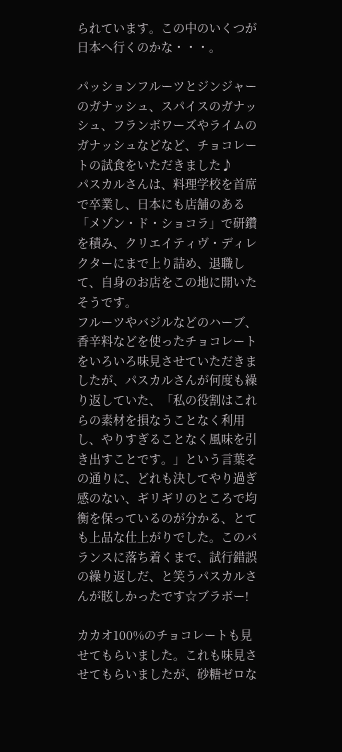られています。この中のいくつが日本へ行くのかな・・・。

パッションフルーツとジンジャーのガナッシュ、スパイスのガナッシュ、フランボワーズやライムのガナッシュなどなど、チョコレートの試食をいただきました♪
パスカルさんは、料理学校を首席で卒業し、日本にも店舗のある「メゾン・ド・ショコラ」で研鑽を積み、クリエイティヴ・ディレクターにまで上り詰め、退職して、自身のお店をこの地に開いたそうです。
フルーツやバジルなどのハーブ、香辛料などを使ったチョコレートをいろいろ味見させていただきましたが、パスカルさんが何度も繰り返していた、「私の役割はこれらの素材を損なうことなく利用し、やりすぎることなく風味を引き出すことです。」という言葉その通りに、どれも決してやり過ぎ感のない、ギリギリのところで均衡を保っているのが分かる、とても上品な仕上がりでした。このバランスに落ち着くまで、試行錯誤の繰り返しだ、と笑うパスカルさんが眩しかったです☆ブラボー!

カカオ100%のチョコレートも見せてもらいました。これも味見させてもらいましたが、砂糖ゼロな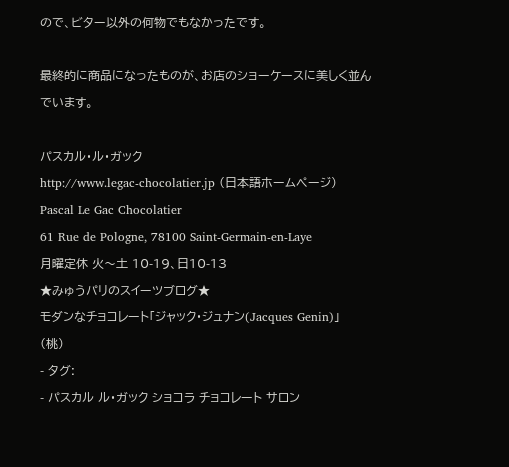ので、ビター以外の何物でもなかったです。

最終的に商品になったものが、お店のショーケースに美しく並んでいます。

パスカル・ル・ガック
http://www.legac-chocolatier.jp (日本語ホームページ)
Pascal Le Gac Chocolatier
61 Rue de Pologne, 78100 Saint-Germain-en-Laye
月曜定休 火〜土 10-19、日10-13
★みゅうパリのスイーツブログ★
モダンなチョコレート「ジャック・ジュナン(Jacques Genin)」
(桃)
- タグ:
- パスカル ル・ガック ショコラ チョコレート サロン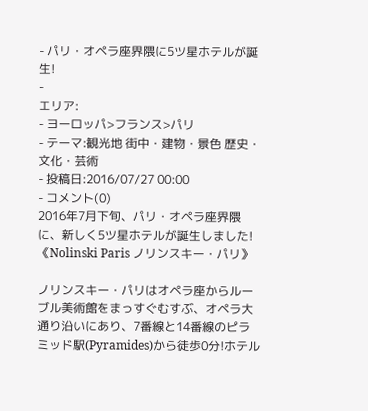- パリ・オペラ座界隈に5ツ星ホテルが誕生!
-
エリア:
- ヨーロッパ>フランス>パリ
- テーマ:観光地 街中・建物・景色 歴史・文化・芸術
- 投稿日:2016/07/27 00:00
- コメント(0)
2016年7月下旬、パリ・オペラ座界隈に、新しく5ツ星ホテルが誕生しました!
《Nolinski Paris ノリンスキー・パリ》

ノリンスキー・パリはオペラ座からルーブル美術館をまっすぐむすぶ、オペラ大通り沿いにあり、7番線と14番線のピラミッド駅(Pyramides)から徒歩0分!ホテル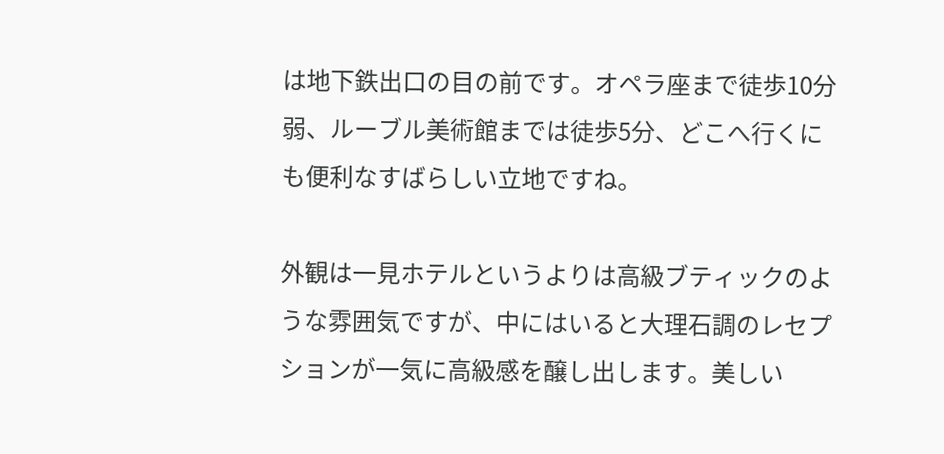は地下鉄出口の目の前です。オペラ座まで徒歩10分弱、ルーブル美術館までは徒歩5分、どこへ行くにも便利なすばらしい立地ですね。

外観は一見ホテルというよりは高級ブティックのような雰囲気ですが、中にはいると大理石調のレセプションが一気に高級感を醸し出します。美しい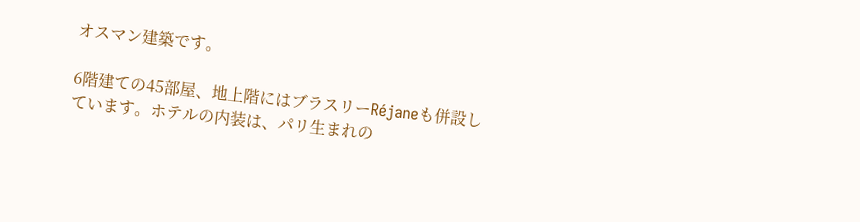オスマン建築です。

6階建ての45部屋、地上階にはブラスリーRéjaneも併設しています。ホテルの内装は、パリ生まれの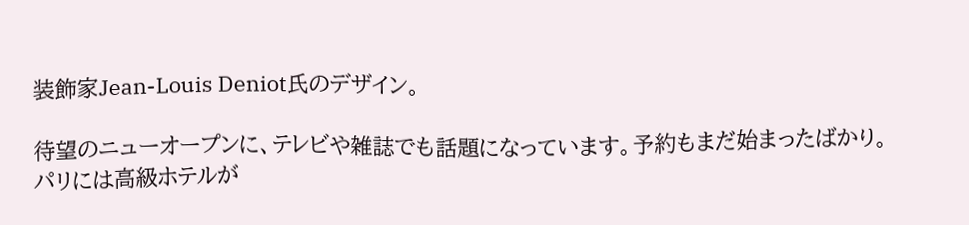装飾家Jean-Louis Deniot氏のデザイン。

待望のニューオープンに、テレビや雑誌でも話題になっています。予約もまだ始まったばかり。パリには高級ホテルが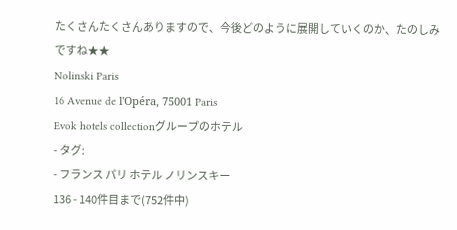たくさんたくさんありますので、今後どのように展開していくのか、たのしみですね★★
Nolinski Paris
16 Avenue de l'Opéra, 75001 Paris
Evok hotels collectionグループのホテル
- タグ:
- フランス パリ ホテル ノリンスキー
136 - 140件目まで(752件中)